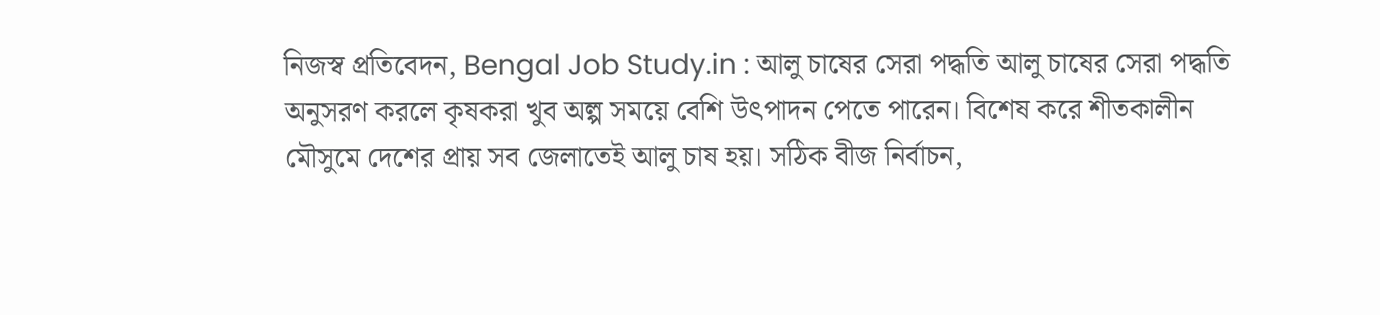নিজস্ব প্রতিবেদন, Bengal Job Study.in : আলু চাষের সেরা পদ্ধতি আলু চাষের সেরা পদ্ধতি অনুসরণ করলে কৃষকরা খুব অল্প সময়ে বেশি উৎপাদন পেতে পারেন। বিশেষ করে শীতকালীন মৌসুমে দেশের প্রায় সব জেলাতেই আলু চাষ হয়। সঠিক বীজ নির্বাচন,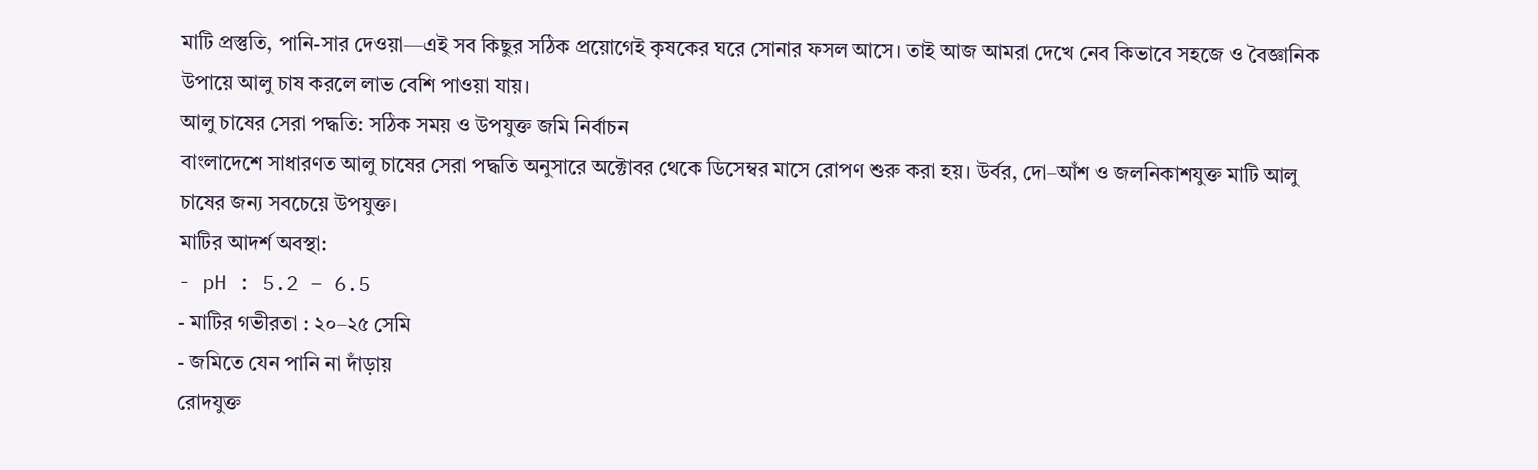মাটি প্রস্তুতি, পানি-সার দেওয়া—এই সব কিছুর সঠিক প্রয়োগেই কৃষকের ঘরে সোনার ফসল আসে। তাই আজ আমরা দেখে নেব কিভাবে সহজে ও বৈজ্ঞানিক উপায়ে আলু চাষ করলে লাভ বেশি পাওয়া যায়।
আলু চাষের সেরা পদ্ধতি: সঠিক সময় ও উপযুক্ত জমি নির্বাচন
বাংলাদেশে সাধারণত আলু চাষের সেরা পদ্ধতি অনুসারে অক্টোবর থেকে ডিসেম্বর মাসে রোপণ শুরু করা হয়। উর্বর, দো–আঁশ ও জলনিকাশযুক্ত মাটি আলু চাষের জন্য সবচেয়ে উপযুক্ত।
মাটির আদর্শ অবস্থা:
- pH : 5.2 – 6.5
- মাটির গভীরতা : ২০–২৫ সেমি
- জমিতে যেন পানি না দাঁড়ায়
রোদযুক্ত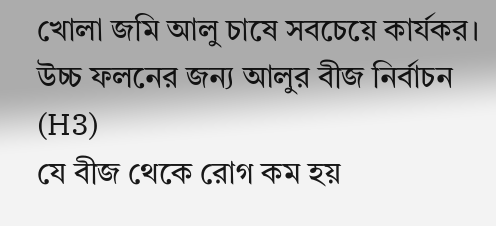খোলা জমি আলু চাষে সবচেয়ে কার্যকর।
উচ্চ ফলনের জন্য আলুর বীজ নির্বাচন (H3)
যে বীজ থেকে রোগ কম হয়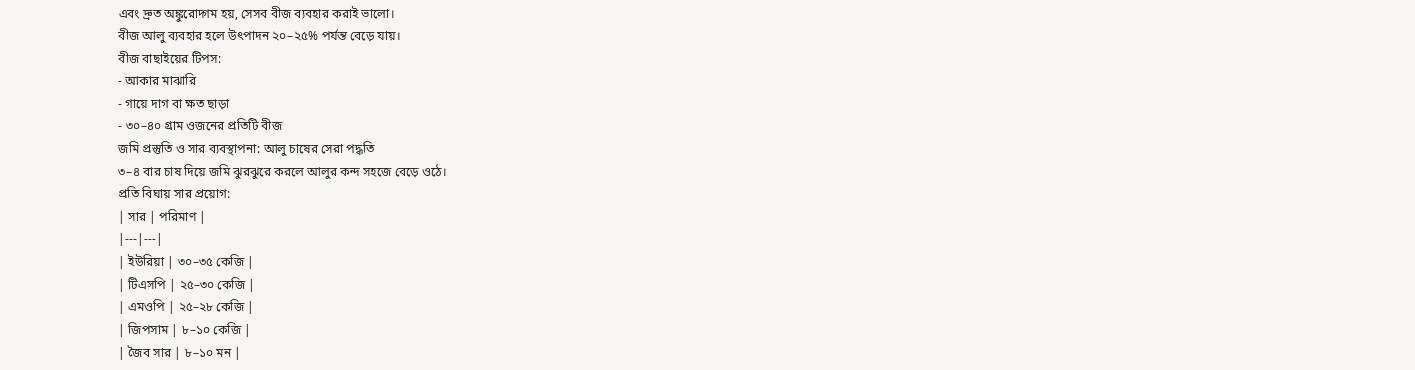এবং দ্রুত অঙ্কুরোদ্গম হয়, সেসব বীজ ব্যবহার করাই ভালো।
বীজ আলু ব্যবহার হলে উৎপাদন ২০–২৫% পর্যন্ত বেড়ে যায়।
বীজ বাছাইয়ের টিপস:
- আকার মাঝারি
- গায়ে দাগ বা ক্ষত ছাড়া
- ৩০–৪০ গ্রাম ওজনের প্রতিটি বীজ
জমি প্রস্তুতি ও সার ব্যবস্থাপনা: আলু চাষের সেরা পদ্ধতি
৩–৪ বার চাষ দিয়ে জমি ঝুরঝুরে করলে আলুর কন্দ সহজে বেড়ে ওঠে।
প্রতি বিঘায় সার প্রয়োগ:
| সার | পরিমাণ |
|---|---|
| ইউরিয়া | ৩০–৩৫ কেজি |
| টিএসপি | ২৫–৩০ কেজি |
| এমওপি | ২৫–২৮ কেজি |
| জিপসাম | ৮–১০ কেজি |
| জৈব সার | ৮–১০ মন |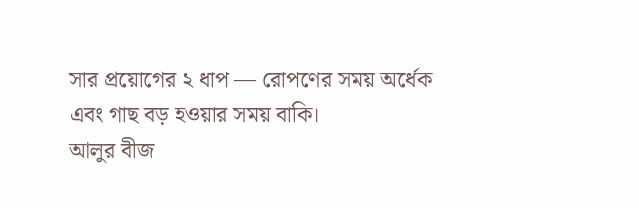সার প্রয়োগের ২ ধাপ — রোপণের সময় অর্ধেক এবং গাছ বড় হওয়ার সময় বাকি।
আলুর বীজ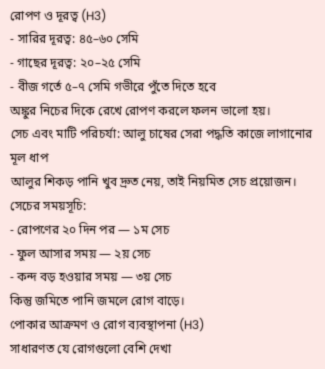রোপণ ও দূরত্ব (H3)
- সারির দূরত্ব: ৪৫–৬০ সেমি
- গাছের দূরত্ব: ২০–২৫ সেমি
- বীজ গর্তে ৫–৭ সেমি গভীরে পুঁতে দিতে হবে
অঙ্কুর নিচের দিকে রেখে রোপণ করলে ফলন ভালো হয়।
সেচ এবং মাটি পরিচর্যা: আলু চাষের সেরা পদ্ধতি কাজে লাগানোর মূল ধাপ
আলুর শিকড় পানি খুব দ্রুত নেয়, তাই নিয়মিত সেচ প্রয়োজন।
সেচের সময়সূচি:
- রোপণের ২০ দিন পর — ১ম সেচ
- ফুল আসার সময় — ২য় সেচ
- কন্দ বড় হওয়ার সময় — ৩য় সেচ
কিন্তু জমিতে পানি জমলে রোগ বাড়ে।
পোকার আক্রমণ ও রোগ ব্যবস্থাপনা (H3)
সাধারণত যে রোগগুলো বেশি দেখা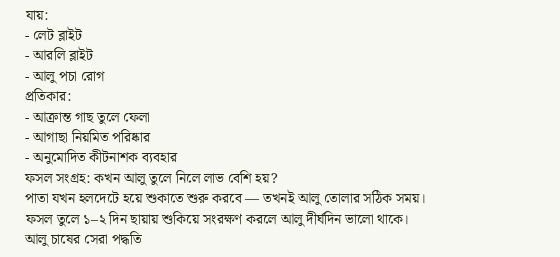যায়:
- লেট ব্লাইট
- আরলি ব্লাইট
- আলু পচা রোগ
প্রতিকার:
- আক্রান্ত গাছ তুলে ফেলা
- আগাছা নিয়মিত পরিষ্কার
- অনুমোদিত কীটনাশক ব্যবহার
ফসল সংগ্রহ: কখন আলু তুলে নিলে লাভ বেশি হয়?
পাতা যখন হলদেটে হয়ে শুকাতে শুরু করবে — তখনই আলু তোলার সঠিক সময়।
ফসল তুলে ১–২ দিন ছায়ায় শুকিয়ে সংরক্ষণ করলে আলু দীর্ঘদিন ভালো থাকে।
আলু চাষের সেরা পদ্ধতি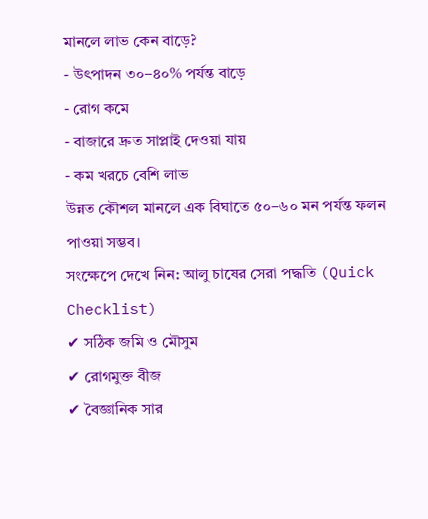মানলে লাভ কেন বাড়ে?
- উৎপাদন ৩০–৪০% পর্যন্ত বাড়ে
- রোগ কমে
- বাজারে দ্রুত সাপ্লাই দেওয়া যায়
- কম খরচে বেশি লাভ
উন্নত কৌশল মানলে এক বিঘাতে ৫০–৬০ মন পর্যন্ত ফলন পাওয়া সম্ভব।
সংক্ষেপে দেখে নিন: আলু চাষের সেরা পদ্ধতি (Quick Checklist)
✔ সঠিক জমি ও মৌসুম
✔ রোগমুক্ত বীজ
✔ বৈজ্ঞানিক সার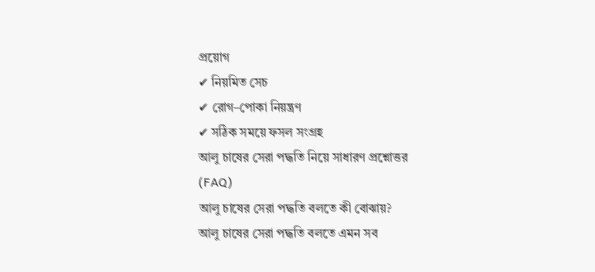প্রয়োগ
✔ নিয়মিত সেচ
✔ রোগ–পোকা নিয়ন্ত্রণ
✔ সঠিক সময়ে ফসল সংগ্রহ
আলু চাষের সেরা পদ্ধতি নিয়ে সাধারণ প্রশ্নোত্তর (FAQ)
আলু চাষের সেরা পদ্ধতি বলতে কী বোঝায়?
আলু চাষের সেরা পদ্ধতি বলতে এমন সব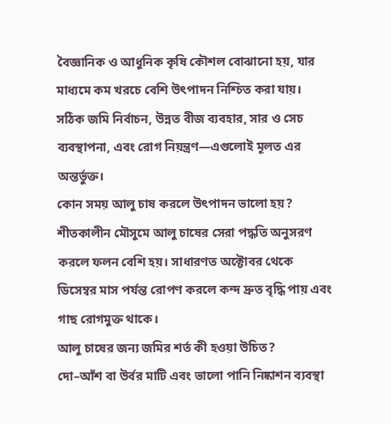বৈজ্ঞানিক ও আধুনিক কৃষি কৌশল বোঝানো হয়, যার মাধ্যমে কম খরচে বেশি উৎপাদন নিশ্চিত করা যায়। সঠিক জমি নির্বাচন, উন্নত বীজ ব্যবহার, সার ও সেচ ব্যবস্থাপনা, এবং রোগ নিয়ন্ত্রণ—এগুলোই মূলত এর অন্তর্ভুক্ত।
কোন সময় আলু চাষ করলে উৎপাদন ভালো হয়?
শীতকালীন মৌসুমে আলু চাষের সেরা পদ্ধতি অনুসরণ করলে ফলন বেশি হয়। সাধারণত অক্টোবর থেকে ডিসেম্বর মাস পর্যন্ত রোপণ করলে কন্দ দ্রুত বৃদ্ধি পায় এবং গাছ রোগমুক্ত থাকে।
আলু চাষের জন্য জমির শর্ত কী হওয়া উচিত?
দো–আঁশ বা উর্বর মাটি এবং ভালো পানি নিষ্কাশন ব্যবস্থা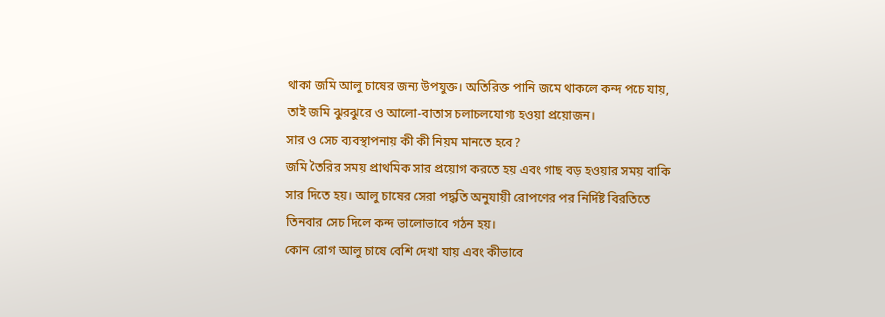থাকা জমি আলু চাষের জন্য উপযুক্ত। অতিরিক্ত পানি জমে থাকলে কন্দ পচে যায়, তাই জমি ঝুরঝুরে ও আলো-বাতাস চলাচলযোগ্য হওয়া প্রয়োজন।
সার ও সেচ ব্যবস্থাপনায় কী কী নিয়ম মানতে হবে?
জমি তৈরির সময় প্রাথমিক সার প্রয়োগ করতে হয় এবং গাছ বড় হওয়ার সময় বাকি সার দিতে হয়। আলু চাষের সেরা পদ্ধতি অনুযায়ী রোপণের পর নির্দিষ্ট বিরতিতে তিনবার সেচ দিলে কন্দ ভালোভাবে গঠন হয়।
কোন রোগ আলু চাষে বেশি দেখা যায় এবং কীভাবে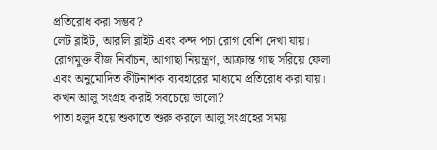প্রতিরোধ করা সম্ভব?
লেট ব্লাইট, আরলি ব্লাইট এবং কন্দ পচা রোগ বেশি দেখা যায়। রোগমুক্ত বীজ নির্বাচন, আগাছা নিয়ন্ত্রণ, আক্রান্ত গাছ সরিয়ে ফেলা এবং অনুমোদিত কীটনাশক ব্যবহারের মাধ্যমে প্রতিরোধ করা যায়।
কখন আলু সংগ্রহ করাই সবচেয়ে ভালো?
পাতা হলুদ হয়ে শুকাতে শুরু করলে আলু সংগ্রহের সময়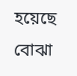হয়েছে বোঝা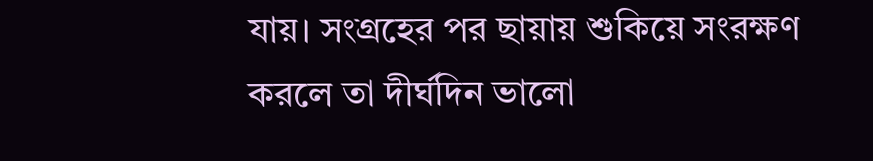যায়। সংগ্রহের পর ছায়ায় শুকিয়ে সংরক্ষণ করলে তা দীর্ঘদিন ভালো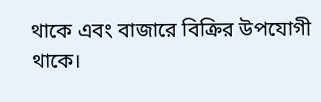থাকে এবং বাজারে বিক্রির উপযোগী থাকে।